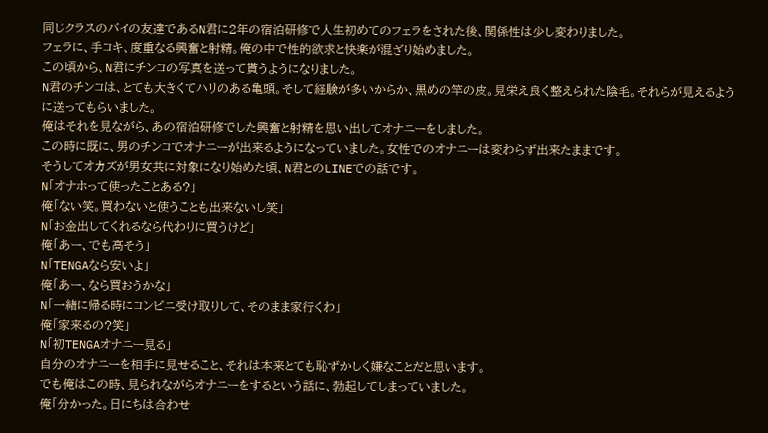同じクラスのバイの友達であるN君に2年の宿泊研修で人生初めてのフェラをされた後、関係性は少し変わりました。
フェラに、手コキ、度重なる興奮と射精。俺の中で性的欲求と快楽が混ざり始めました。
この頃から、N君にチンコの写真を送って貰うようになりました。
N君のチンコは、とても大きくてハリのある亀頭。そして経験が多いからか、黒めの竿の皮。見栄え良く整えられた陰毛。それらが見えるように送ってもらいました。
俺はそれを見ながら、あの宿泊研修でした興奮と射精を思い出してオナニーをしました。
この時に既に、男のチンコでオナニーが出来るようになっていました。女性でのオナニーは変わらず出来たままです。
そうしてオカズが男女共に対象になり始めた頃、N君とのLINEでの話です。
N「オナホって使ったことある?」
俺「ない笑。買わないと使うことも出来ないし笑」
N「お金出してくれるなら代わりに買うけど」
俺「あー、でも高そう」
N「TENGAなら安いよ」
俺「あー、なら買おうかな」
N「一緒に帰る時にコンビニ受け取りして、そのまま家行くわ」
俺「家来るの?笑」
N「初TENGAオナニー見る」
自分のオナニーを相手に見せること、それは本来とても恥ずかしく嫌なことだと思います。
でも俺はこの時、見られながらオナニーをするという話に、勃起してしまっていました。
俺「分かった。日にちは合わせ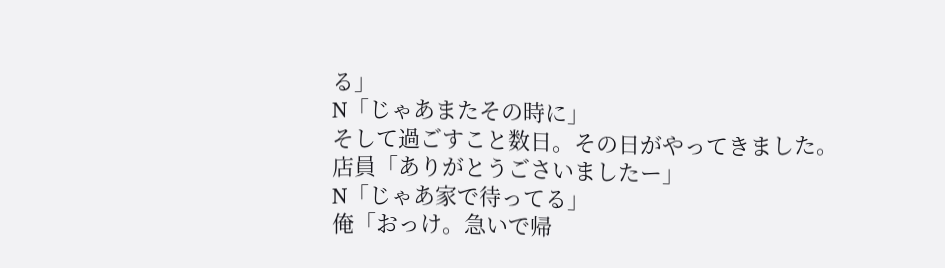る」
N「じゃあまたその時に」
そして過ごすこと数日。その日がやってきました。
店員「ありがとうごさいましたー」
N「じゃあ家で待ってる」
俺「おっけ。急いで帰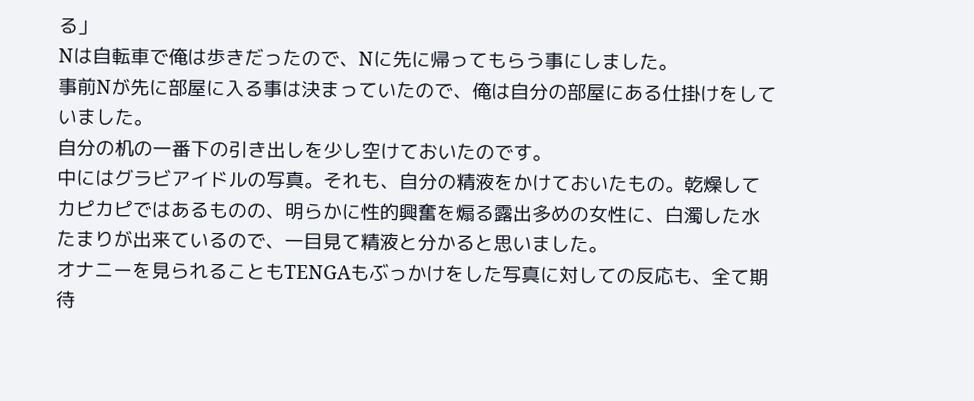る」
Nは自転車で俺は歩きだったので、Nに先に帰ってもらう事にしました。
事前Nが先に部屋に入る事は決まっていたので、俺は自分の部屋にある仕掛けをしていました。
自分の机の一番下の引き出しを少し空けておいたのです。
中にはグラビアイドルの写真。それも、自分の精液をかけておいたもの。乾燥してカピカピではあるものの、明らかに性的興奮を煽る露出多めの女性に、白濁した水たまりが出来ているので、一目見て精液と分かると思いました。
オナニーを見られることもTENGAもぶっかけをした写真に対しての反応も、全て期待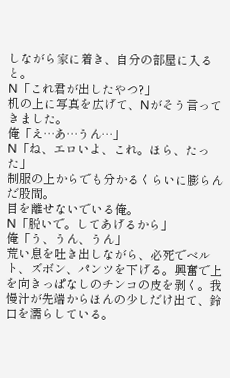しながら家に着き、自分の部屋に入ると。
N「これ君が出したやつ?」
机の上に写真を広げて、Nがそう言ってきました。
俺「え…あ…うん…」
N「ね、エロいよ、これ。ほら、たった」
制服の上からでも分かるくらいに膨らんだ股間。
目を離せないでいる俺。
N「脱いで。してあげるから」
俺「う、うん、うん」
荒い息を吐き出しながら、必死でベルト、ズボン、パンツを下げる。興奮で上を向きっぱなしのチンコの皮を剥く。我慢汁が先端からほんの少しだけ出て、鈴口を濡らしている。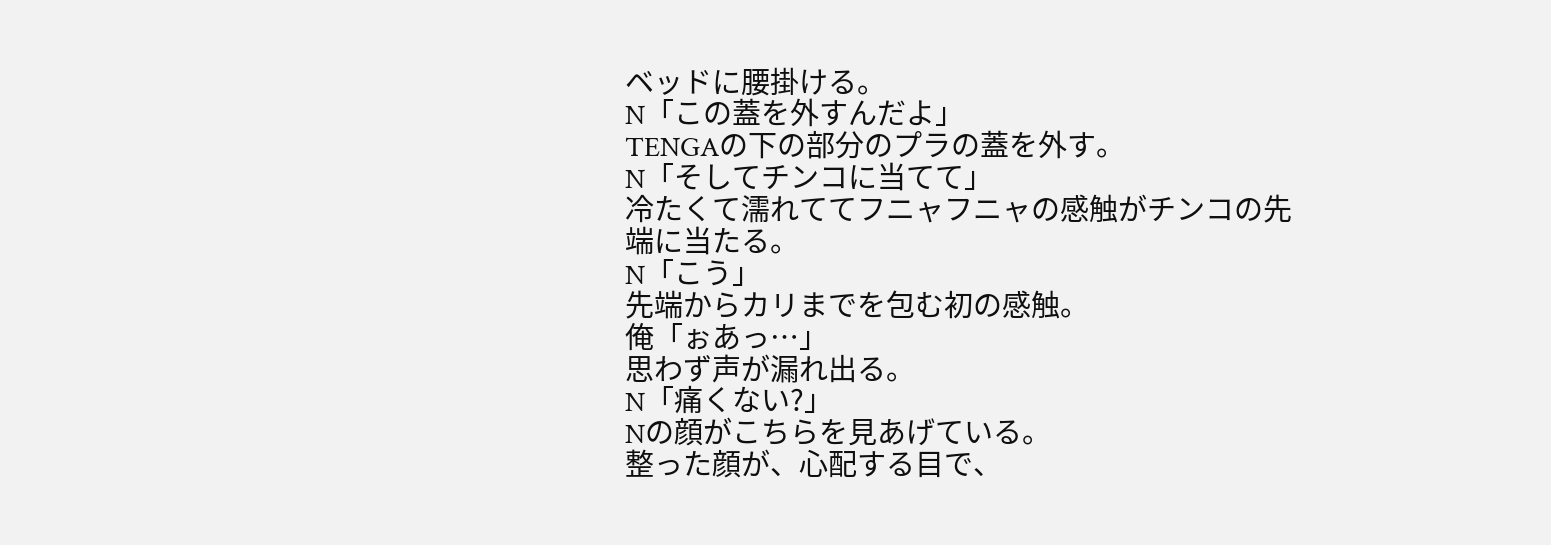ベッドに腰掛ける。
N「この蓋を外すんだよ」
TENGAの下の部分のプラの蓋を外す。
N「そしてチンコに当てて」
冷たくて濡れててフニャフニャの感触がチンコの先端に当たる。
N「こう」
先端からカリまでを包む初の感触。
俺「ぉあっ…」
思わず声が漏れ出る。
N「痛くない?」
Nの顔がこちらを見あげている。
整った顔が、心配する目で、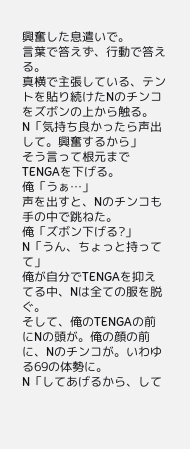興奮した息遣いで。
言葉で答えず、行動で答える。
真横で主張している、テントを貼り続けたNのチンコをズボンの上から触る。
N「気持ち良かったら声出して。興奮するから」
そう言って根元までTENGAを下げる。
俺「うぁ…」
声を出すと、Nのチンコも手の中で跳ねた。
俺「ズボン下げる?」
N「うん、ちょっと持ってて」
俺が自分でTENGAを抑えてる中、Nは全ての服を脱ぐ。
そして、俺のTENGAの前にNの頭が。俺の顔の前に、Nのチンコが。いわゆる69の体勢に。
N「してあげるから、して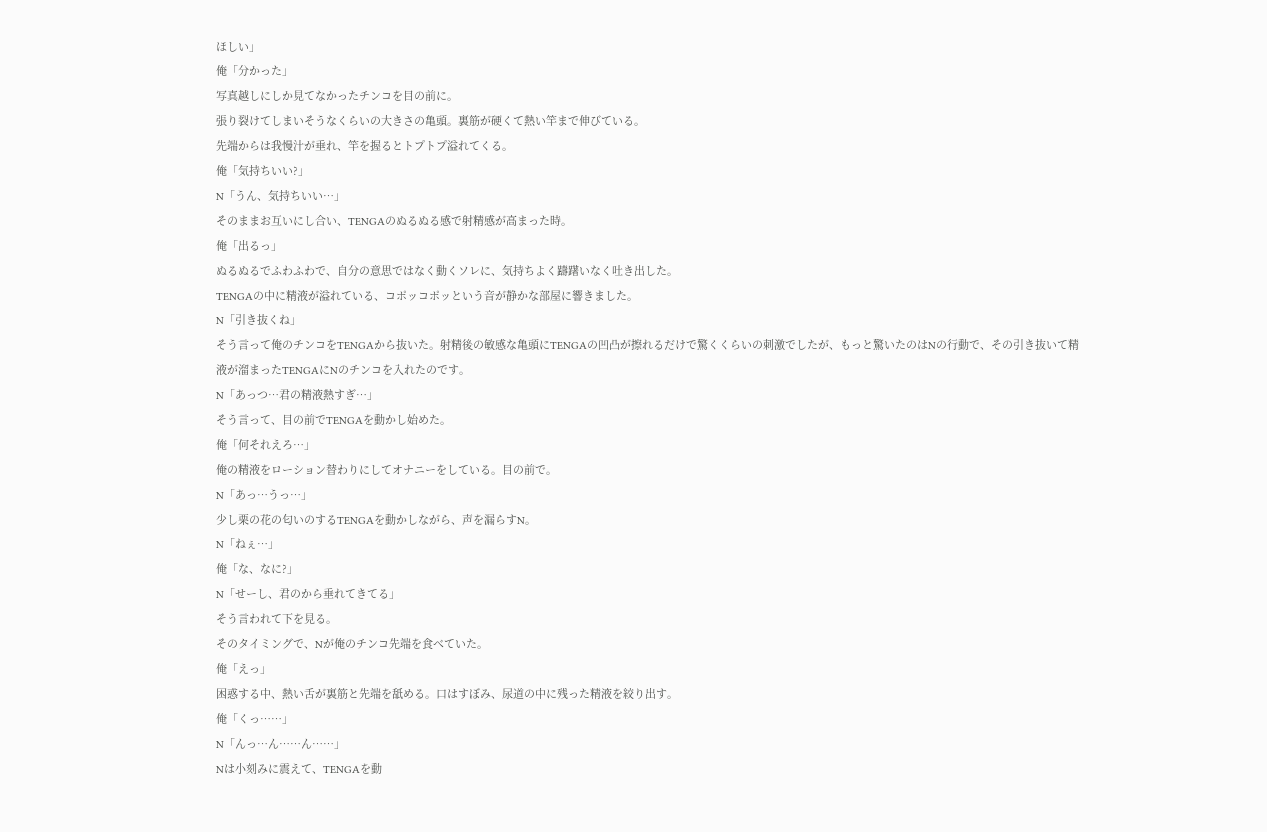ほしい」
俺「分かった」
写真越しにしか見てなかったチンコを目の前に。
張り裂けてしまいそうなくらいの大きさの亀頭。裏筋が硬くて熱い竿まで伸びている。
先端からは我慢汁が垂れ、竿を握るとトプトプ溢れてくる。
俺「気持ちいい?」
N「うん、気持ちいい…」
そのままお互いにし合い、TENGAのぬるぬる感で射精感が高まった時。
俺「出るっ」
ぬるぬるでふわふわで、自分の意思ではなく動くソレに、気持ちよく躊躇いなく吐き出した。
TENGAの中に精液が溢れている、コポッコポッという音が静かな部屋に響きました。
N「引き抜くね」
そう言って俺のチンコをTENGAから抜いた。射精後の敏感な亀頭にTENGAの凹凸が擦れるだけで驚くくらいの刺激でしたが、もっと驚いたのはNの行動で、その引き抜いて精液が溜まったTENGAにNのチンコを入れたのです。
N「あっつ…君の精液熱すぎ…」
そう言って、目の前でTENGAを動かし始めた。
俺「何それえろ…」
俺の精液をローション替わりにしてオナニーをしている。目の前で。
N「あっ…うっ…」
少し栗の花の匂いのするTENGAを動かしながら、声を漏らすN。
N「ねぇ…」
俺「な、なに?」
N「せーし、君のから垂れてきてる」
そう言われて下を見る。
そのタイミングで、Nが俺のチンコ先端を食べていた。
俺「えっ」
困惑する中、熱い舌が裏筋と先端を舐める。口はすぼみ、尿道の中に残った精液を絞り出す。
俺「くっ……」
N「んっ…ん……ん……」
Nは小刻みに震えて、TENGAを動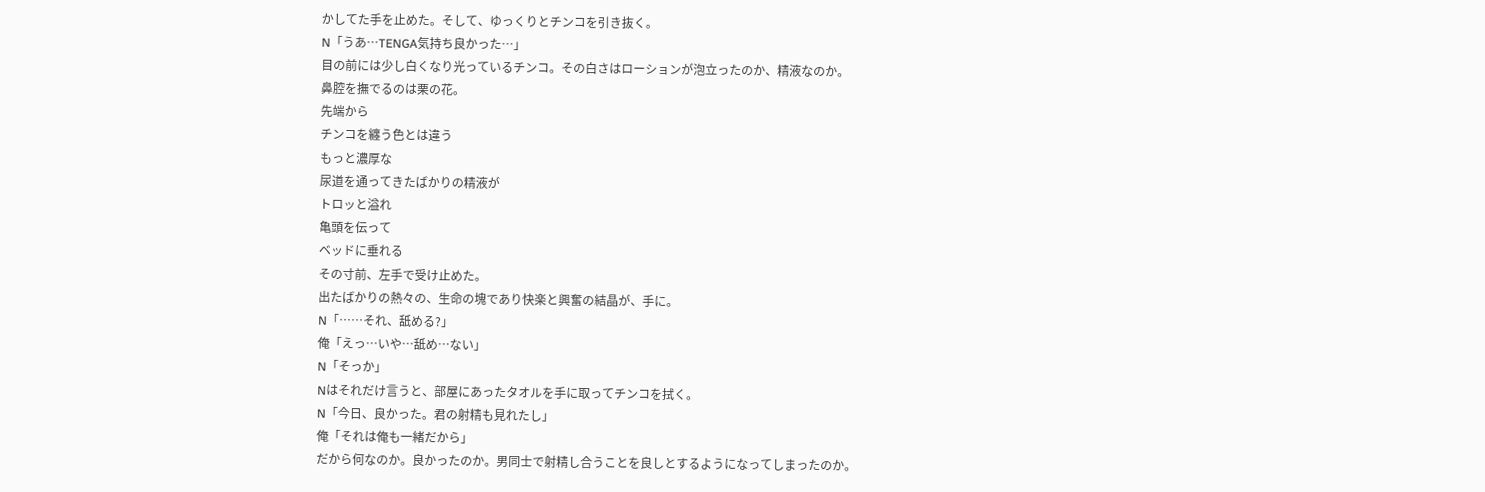かしてた手を止めた。そして、ゆっくりとチンコを引き抜く。
N「うあ…TENGA気持ち良かった…」
目の前には少し白くなり光っているチンコ。その白さはローションが泡立ったのか、精液なのか。
鼻腔を撫でるのは栗の花。
先端から
チンコを纏う色とは違う
もっと濃厚な
尿道を通ってきたばかりの精液が
トロッと溢れ
亀頭を伝って
ベッドに垂れる
その寸前、左手で受け止めた。
出たばかりの熱々の、生命の塊であり快楽と興奮の結晶が、手に。
N「……それ、舐める?」
俺「えっ…いや…舐め…ない」
N「そっか」
Nはそれだけ言うと、部屋にあったタオルを手に取ってチンコを拭く。
N「今日、良かった。君の射精も見れたし」
俺「それは俺も一緒だから」
だから何なのか。良かったのか。男同士で射精し合うことを良しとするようになってしまったのか。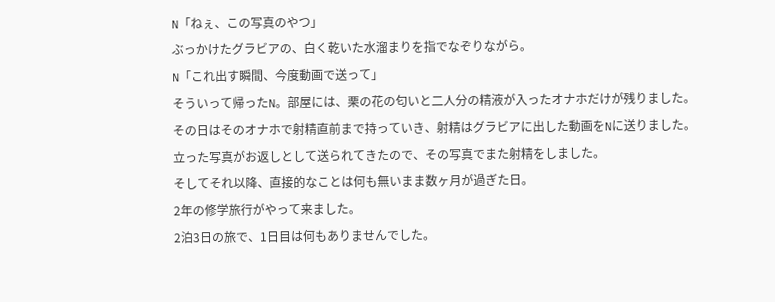N「ねぇ、この写真のやつ」
ぶっかけたグラビアの、白く乾いた水溜まりを指でなぞりながら。
N「これ出す瞬間、今度動画で送って」
そういって帰ったN。部屋には、栗の花の匂いと二人分の精液が入ったオナホだけが残りました。
その日はそのオナホで射精直前まで持っていき、射精はグラビアに出した動画をNに送りました。立った写真がお返しとして送られてきたので、その写真でまた射精をしました。
そしてそれ以降、直接的なことは何も無いまま数ヶ月が過ぎた日。
2年の修学旅行がやって来ました。
2泊3日の旅で、1日目は何もありませんでした。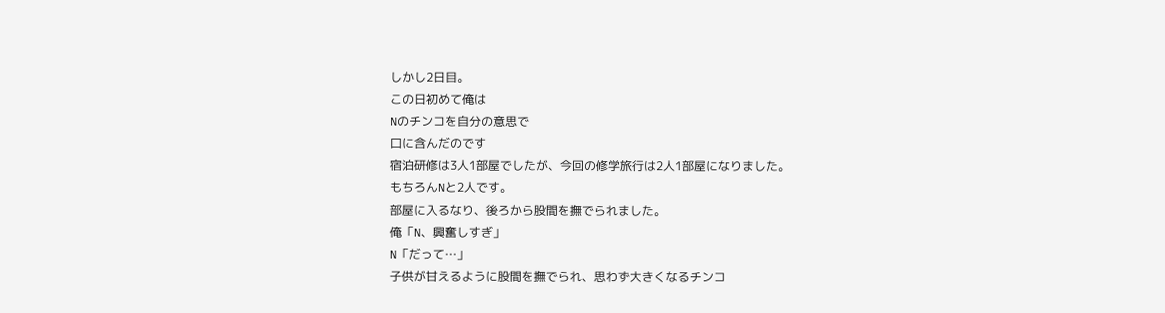しかし2日目。
この日初めて俺は
Nのチンコを自分の意思で
口に含んだのです
宿泊研修は3人1部屋でしたが、今回の修学旅行は2人1部屋になりました。
もちろんNと2人です。
部屋に入るなり、後ろから股間を撫でられました。
俺「N、興奮しすぎ」
N「だって…」
子供が甘えるように股間を撫でられ、思わず大きくなるチンコ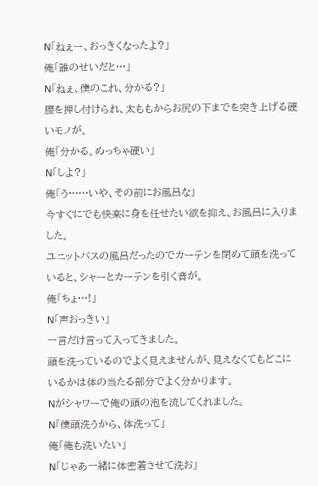N「ねぇー、おっきくなったよ?」
俺「誰のせいだと…」
N「ねぇ、僕のこれ、分かる?」
腰を押し付けられ、太ももからお尻の下までを突き上げる硬いモノが。
俺「分かる。めっちゃ硬い」
N「しよ?」
俺「う……いや、その前にお風呂な」
今すぐにでも快楽に身を任せたい欲を抑え、お風呂に入りました。
ユニットバスの風呂だったのでカーテンを閉めて頭を洗っていると、シャーとカーテンを引く音が。
俺「ちょ…!」
N「声おっきい」
一言だけ言って入ってきました。
頭を洗っているのでよく見えませんが、見えなくてもどこにいるかは体の当たる部分でよく分かります。
Nがシャワーで俺の頭の泡を流してくれました。
N「僕頭洗うから、体洗って」
俺「俺も洗いたい」
N「じゃあ一緒に体密着させて洗お」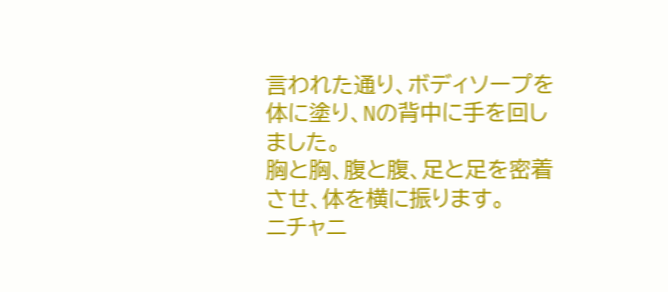言われた通り、ボディソープを体に塗り、Nの背中に手を回しました。
胸と胸、腹と腹、足と足を密着させ、体を横に振ります。
ニチャニ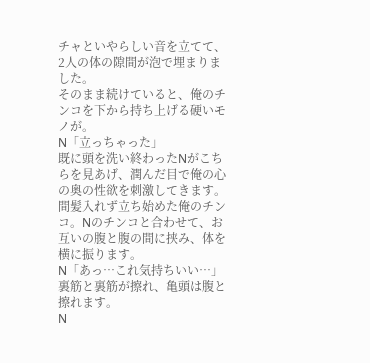チャといやらしい音を立てて、2人の体の隙間が泡で埋まりました。
そのまま続けていると、俺のチンコを下から持ち上げる硬いモノが。
N「立っちゃった」
既に頭を洗い終わったNがこちらを見あげ、潤んだ目で俺の心の奥の性欲を刺激してきます。
間髪入れず立ち始めた俺のチンコ。Nのチンコと合わせて、お互いの腹と腹の間に挟み、体を横に振ります。
N「あっ…これ気持ちいい…」
裏筋と裏筋が擦れ、亀頭は腹と擦れます。
N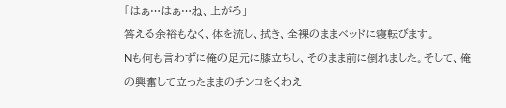「はぁ…はぁ…ね、上がろ」
答える余裕もなく、体を流し、拭き、全裸のままベッドに寝転びます。
Nも何も言わずに俺の足元に膝立ちし、そのまま前に倒れました。そして、俺の興奮して立ったままのチンコをくわえ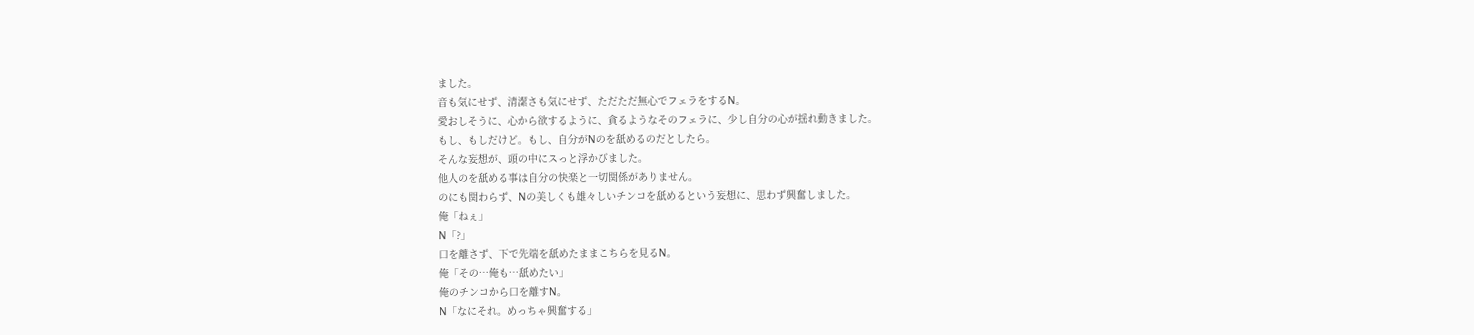ました。
音も気にせず、清潔さも気にせず、ただただ無心でフェラをするN。
愛おしそうに、心から欲するように、貪るようなそのフェラに、少し自分の心が揺れ動きました。
もし、もしだけど。もし、自分がNのを舐めるのだとしたら。
そんな妄想が、頭の中にスっと浮かびました。
他人のを舐める事は自分の快楽と一切関係がありません。
のにも関わらず、Nの美しくも雄々しいチンコを舐めるという妄想に、思わず興奮しました。
俺「ねぇ」
N「?」
口を離さず、下で先端を舐めたままこちらを見るN。
俺「その…俺も…舐めたい」
俺のチンコから口を離すN。
N「なにそれ。めっちゃ興奮する」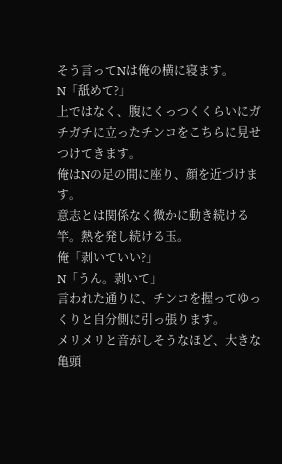そう言ってNは俺の横に寝ます。
N「舐めて?」
上ではなく、腹にくっつくくらいにガチガチに立ったチンコをこちらに見せつけてきます。
俺はNの足の間に座り、顔を近づけます。
意志とは関係なく微かに動き続ける竿。熱を発し続ける玉。
俺「剥いていい?」
N「うん。剥いて」
言われた通りに、チンコを握ってゆっくりと自分側に引っ張ります。
メリメリと音がしそうなほど、大きな亀頭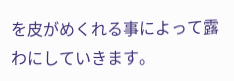を皮がめくれる事によって露わにしていきます。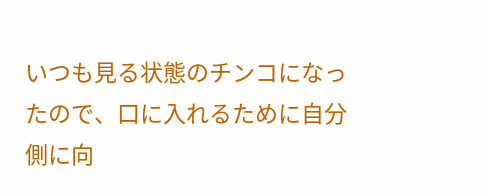いつも見る状態のチンコになったので、口に入れるために自分側に向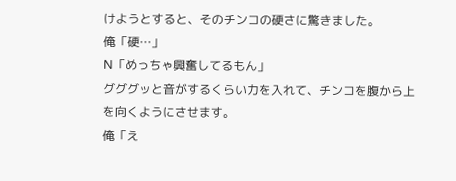けようとすると、そのチンコの硬さに驚きました。
俺「硬…」
N「めっちゃ興奮してるもん」
グググッと音がするくらい力を入れて、チンコを腹から上を向くようにさせます。
俺「え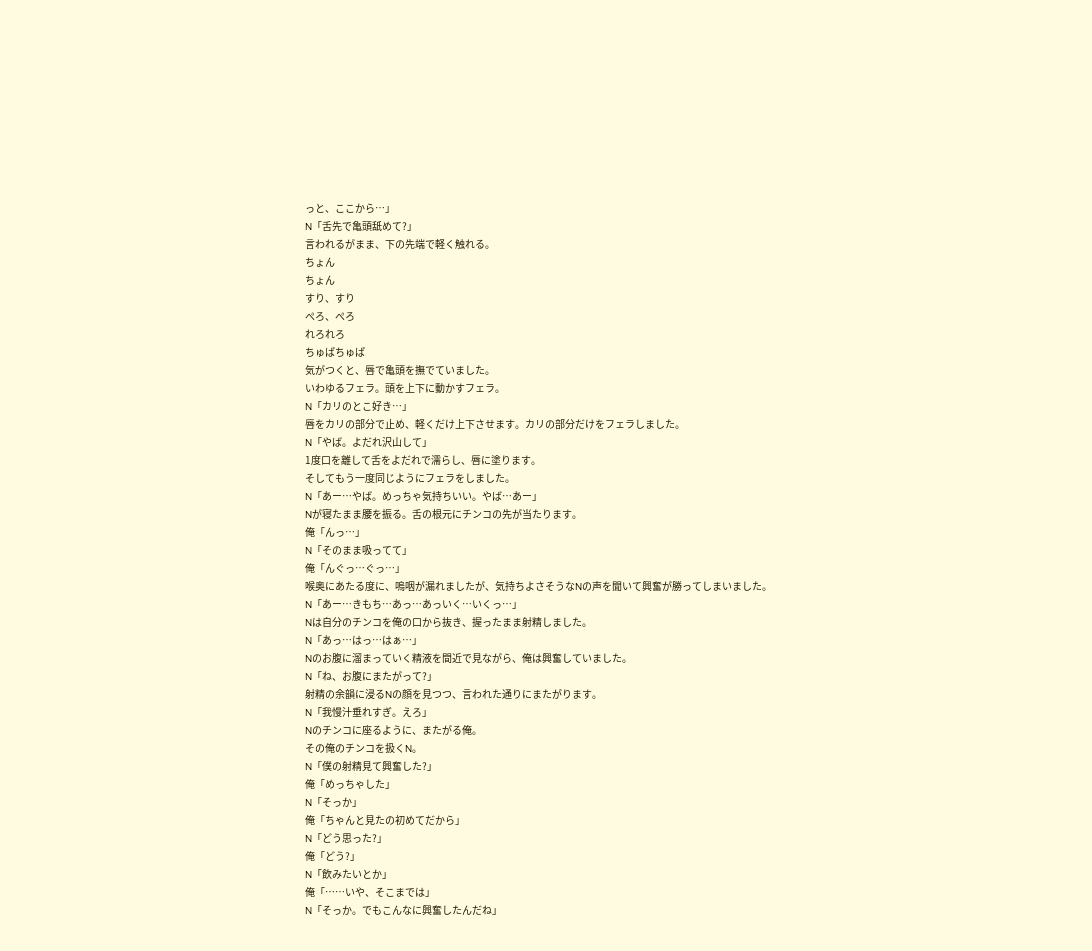っと、ここから…」
N「舌先で亀頭舐めて?」
言われるがまま、下の先端で軽く触れる。
ちょん
ちょん
すり、すり
ぺろ、ぺろ
れろれろ
ちゅぱちゅぱ
気がつくと、唇で亀頭を撫でていました。
いわゆるフェラ。頭を上下に動かすフェラ。
N「カリのとこ好き…」
唇をカリの部分で止め、軽くだけ上下させます。カリの部分だけをフェラしました。
N「やば。よだれ沢山して」
1度口を離して舌をよだれで濡らし、唇に塗ります。
そしてもう一度同じようにフェラをしました。
N「あー…やば。めっちゃ気持ちいい。やば…あー」
Nが寝たまま腰を振る。舌の根元にチンコの先が当たります。
俺「んっ…」
N「そのまま吸ってて」
俺「んぐっ…ぐっ…」
喉奥にあたる度に、嗚咽が漏れましたが、気持ちよさそうなNの声を聞いて興奮が勝ってしまいました。
N「あー…きもち…あっ…あっいく…いくっ…」
Nは自分のチンコを俺の口から抜き、握ったまま射精しました。
N「あっ…はっ…はぁ…」
Nのお腹に溜まっていく精液を間近で見ながら、俺は興奮していました。
N「ね、お腹にまたがって?」
射精の余韻に浸るNの顔を見つつ、言われた通りにまたがります。
N「我慢汁垂れすぎ。えろ」
Nのチンコに座るように、またがる俺。
その俺のチンコを扱くN。
N「僕の射精見て興奮した?」
俺「めっちゃした」
N「そっか」
俺「ちゃんと見たの初めてだから」
N「どう思った?」
俺「どう?」
N「飲みたいとか」
俺「……いや、そこまでは」
N「そっか。でもこんなに興奮したんだね」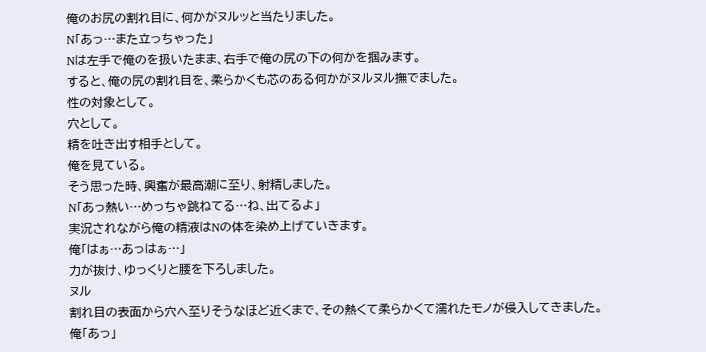俺のお尻の割れ目に、何かがヌルッと当たりました。
N「あっ…また立っちゃった」
Nは左手で俺のを扱いたまま、右手で俺の尻の下の何かを掴みます。
すると、俺の尻の割れ目を、柔らかくも芯のある何かがヌルヌル撫でました。
性の対象として。
穴として。
精を吐き出す相手として。
俺を見ている。
そう思った時、興奮が最高潮に至り、射精しました。
N「あっ熱い…めっちゃ跳ねてる…ね、出てるよ」
実況されながら俺の精液はNの体を染め上げていきます。
俺「はぁ…あっはぁ…」
力が抜け、ゆっくりと腰を下ろしました。
ヌル
割れ目の表面から穴へ至りそうなほど近くまで、その熱くて柔らかくて濡れたモノが侵入してきました。
俺「あっ」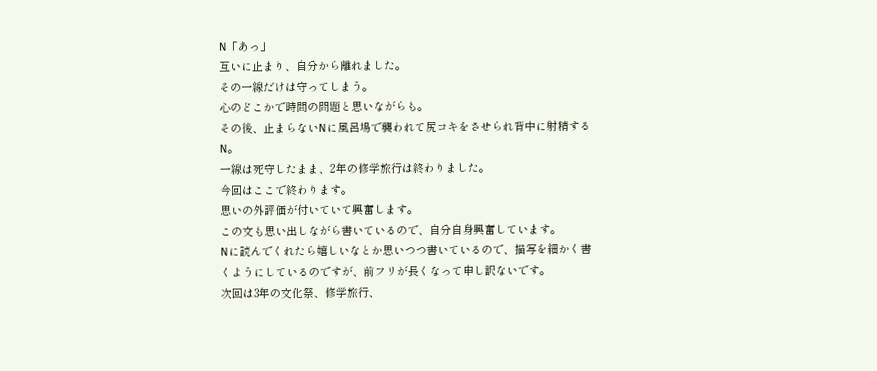N「あっ」
互いに止まり、自分から離れました。
その一線だけは守ってしまう。
心のどこかで時間の問題と思いながらも。
その後、止まらないNに風呂場で襲われて尻コキをさせられ背中に射精するN。
一線は死守したまま、2年の修学旅行は終わりました。
今回はここで終わります。
思いの外評価が付いていて興奮します。
この文も思い出しながら書いているので、自分自身興奮しています。
Nに読んでくれたら嬉しいなとか思いつつ書いているので、描写を細かく書くようにしているのですが、前フリが長くなって申し訳ないです。
次回は3年の文化祭、修学旅行、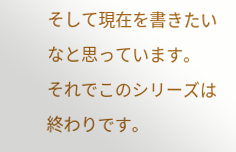そして現在を書きたいなと思っています。
それでこのシリーズは終わりです。